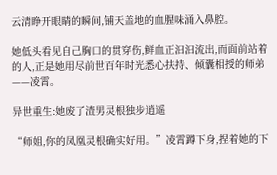云清睁开眼睛的瞬间,铺天盖地的血腥味涌入鼻腔。

她低头看见自己胸口的贯穿伤,鲜血正汩汩流出,而面前站着的人,正是她用尽前世百年时光悉心扶持、倾囊相授的师弟——凌霄。

异世重生:她废了渣男灵根独步逍遥

“师姐,你的凤凰灵根确实好用。”凌霄蹲下身,捏着她的下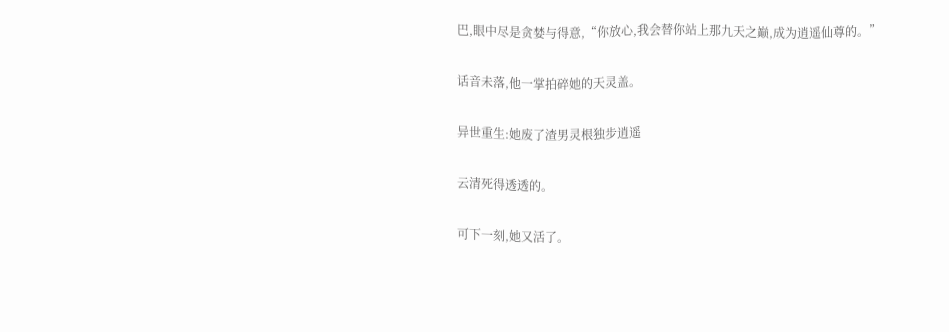巴,眼中尽是贪婪与得意,“你放心,我会替你站上那九天之巅,成为逍遥仙尊的。”

话音未落,他一掌拍碎她的天灵盖。

异世重生:她废了渣男灵根独步逍遥

云清死得透透的。

可下一刻,她又活了。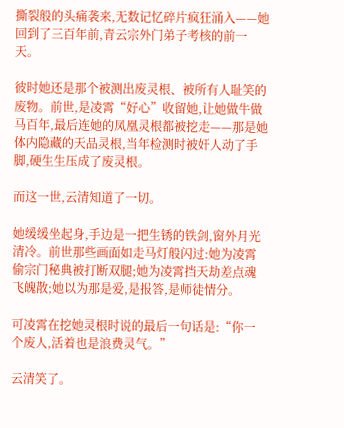撕裂般的头痛袭来,无数记忆碎片疯狂涌入——她回到了三百年前,青云宗外门弟子考核的前一天。

彼时她还是那个被测出废灵根、被所有人耻笑的废物。前世,是凌霄“好心”收留她,让她做牛做马百年,最后连她的凤凰灵根都被挖走——那是她体内隐藏的天品灵根,当年检测时被奸人动了手脚,硬生生压成了废灵根。

而这一世,云清知道了一切。

她缓缓坐起身,手边是一把生锈的铁剑,窗外月光清冷。前世那些画面如走马灯般闪过:她为凌霄偷宗门秘典被打断双腿;她为凌霄挡天劫差点魂飞魄散;她以为那是爱,是报答,是师徒情分。

可凌霄在挖她灵根时说的最后一句话是:“你一个废人,活着也是浪费灵气。”

云清笑了。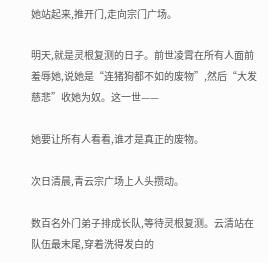她站起来,推开门,走向宗门广场。

明天,就是灵根复测的日子。前世凌霄在所有人面前羞辱她,说她是“连猪狗都不如的废物”,然后“大发慈悲”收她为奴。这一世——

她要让所有人看看,谁才是真正的废物。

次日清晨,青云宗广场上人头攒动。

数百名外门弟子排成长队,等待灵根复测。云清站在队伍最末尾,穿着洗得发白的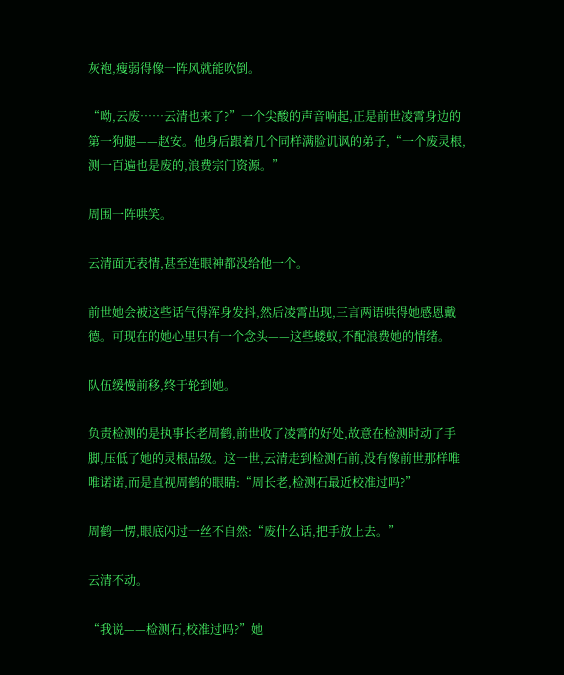灰袍,瘦弱得像一阵风就能吹倒。

“呦,云废……云清也来了?”一个尖酸的声音响起,正是前世凌霄身边的第一狗腿——赵安。他身后跟着几个同样满脸讥讽的弟子,“一个废灵根,测一百遍也是废的,浪费宗门资源。”

周围一阵哄笑。

云清面无表情,甚至连眼神都没给他一个。

前世她会被这些话气得浑身发抖,然后凌霄出现,三言两语哄得她感恩戴德。可现在的她心里只有一个念头——这些蝼蚁,不配浪费她的情绪。

队伍缓慢前移,终于轮到她。

负责检测的是执事长老周鹤,前世收了凌霄的好处,故意在检测时动了手脚,压低了她的灵根品级。这一世,云清走到检测石前,没有像前世那样唯唯诺诺,而是直视周鹤的眼睛:“周长老,检测石最近校准过吗?”

周鹤一愣,眼底闪过一丝不自然:“废什么话,把手放上去。”

云清不动。

“我说——检测石,校准过吗?”她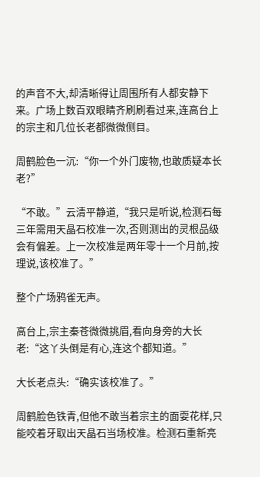的声音不大,却清晰得让周围所有人都安静下来。广场上数百双眼睛齐刷刷看过来,连高台上的宗主和几位长老都微微侧目。

周鹤脸色一沉:“你一个外门废物,也敢质疑本长老?”

“不敢。”云清平静道,“我只是听说,检测石每三年需用天晶石校准一次,否则测出的灵根品级会有偏差。上一次校准是两年零十一个月前,按理说,该校准了。”

整个广场鸦雀无声。

高台上,宗主秦苍微微挑眉,看向身旁的大长老:“这丫头倒是有心,连这个都知道。”

大长老点头:“确实该校准了。”

周鹤脸色铁青,但他不敢当着宗主的面耍花样,只能咬着牙取出天晶石当场校准。检测石重新亮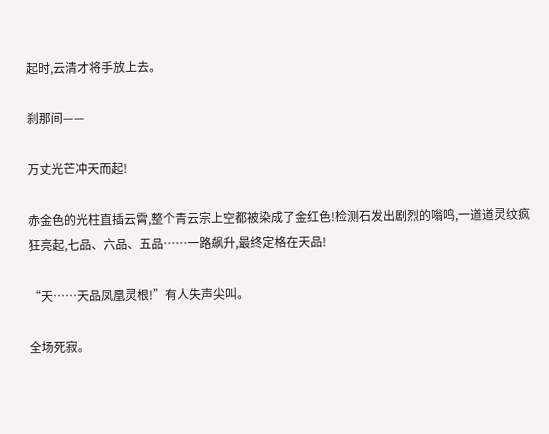起时,云清才将手放上去。

刹那间——

万丈光芒冲天而起!

赤金色的光柱直插云霄,整个青云宗上空都被染成了金红色!检测石发出剧烈的嗡鸣,一道道灵纹疯狂亮起,七品、六品、五品……一路飙升,最终定格在天品!

“天……天品凤凰灵根!”有人失声尖叫。

全场死寂。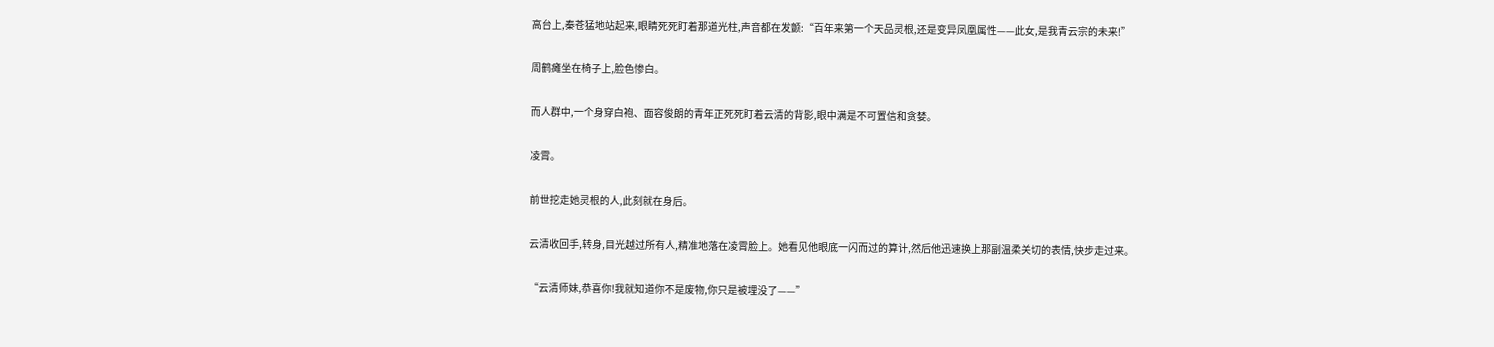高台上,秦苍猛地站起来,眼睛死死盯着那道光柱,声音都在发颤:“百年来第一个天品灵根,还是变异凤凰属性——此女,是我青云宗的未来!”

周鹤瘫坐在椅子上,脸色惨白。

而人群中,一个身穿白袍、面容俊朗的青年正死死盯着云清的背影,眼中满是不可置信和贪婪。

凌霄。

前世挖走她灵根的人,此刻就在身后。

云清收回手,转身,目光越过所有人,精准地落在凌霄脸上。她看见他眼底一闪而过的算计,然后他迅速换上那副温柔关切的表情,快步走过来。

“云清师妹,恭喜你!我就知道你不是废物,你只是被埋没了——”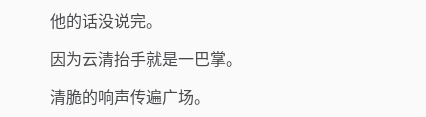他的话没说完。

因为云清抬手就是一巴掌。

清脆的响声传遍广场。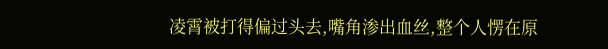凌霄被打得偏过头去,嘴角渗出血丝,整个人愣在原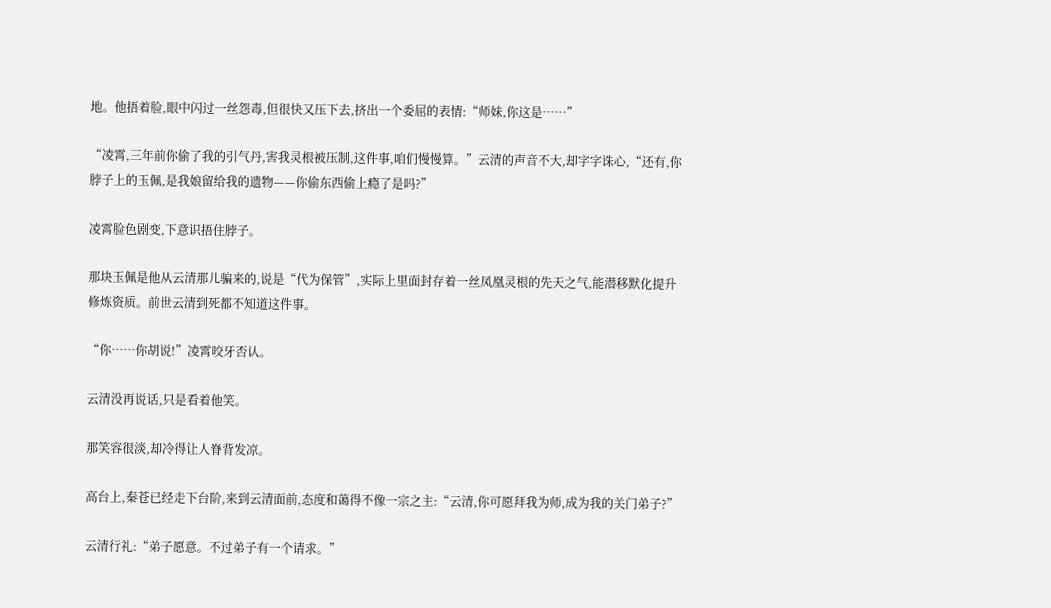地。他捂着脸,眼中闪过一丝怨毒,但很快又压下去,挤出一个委屈的表情:“师妹,你这是……”

“凌霄,三年前你偷了我的引气丹,害我灵根被压制,这件事,咱们慢慢算。”云清的声音不大,却字字诛心,“还有,你脖子上的玉佩,是我娘留给我的遗物——你偷东西偷上瘾了是吗?”

凌霄脸色剧变,下意识捂住脖子。

那块玉佩是他从云清那儿骗来的,说是“代为保管”,实际上里面封存着一丝凤凰灵根的先天之气,能潜移默化提升修炼资质。前世云清到死都不知道这件事。

“你……你胡说!”凌霄咬牙否认。

云清没再说话,只是看着他笑。

那笑容很淡,却冷得让人脊背发凉。

高台上,秦苍已经走下台阶,来到云清面前,态度和蔼得不像一宗之主:“云清,你可愿拜我为师,成为我的关门弟子?”

云清行礼:“弟子愿意。不过弟子有一个请求。”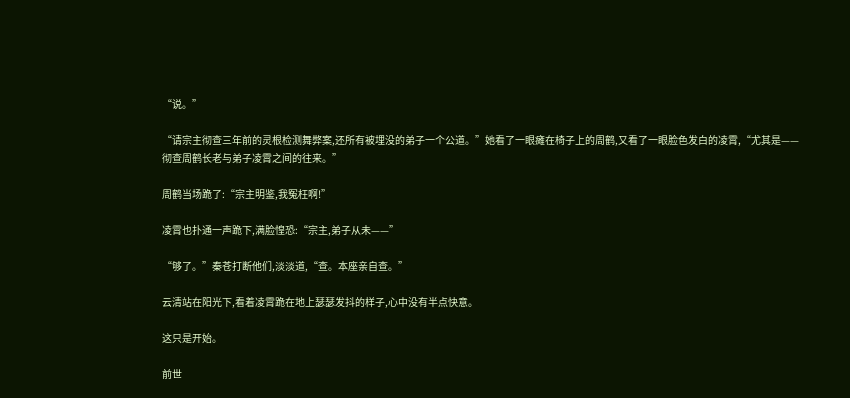“说。”

“请宗主彻查三年前的灵根检测舞弊案,还所有被埋没的弟子一个公道。”她看了一眼瘫在椅子上的周鹤,又看了一眼脸色发白的凌霄,“尤其是——彻查周鹤长老与弟子凌霄之间的往来。”

周鹤当场跪了:“宗主明鉴,我冤枉啊!”

凌霄也扑通一声跪下,满脸惶恐:“宗主,弟子从未——”

“够了。”秦苍打断他们,淡淡道,“查。本座亲自查。”

云清站在阳光下,看着凌霄跪在地上瑟瑟发抖的样子,心中没有半点快意。

这只是开始。

前世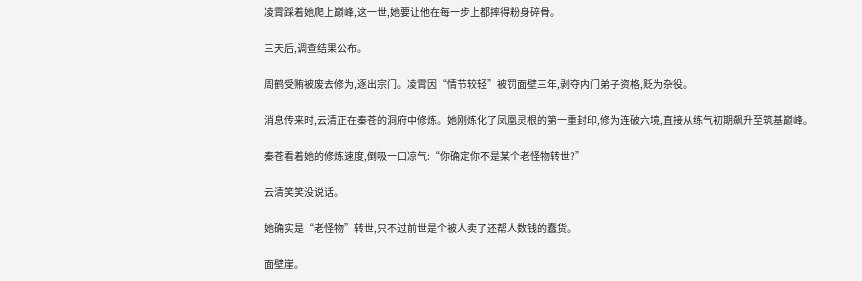凌霄踩着她爬上巅峰,这一世,她要让他在每一步上都摔得粉身碎骨。

三天后,调查结果公布。

周鹤受贿被废去修为,逐出宗门。凌霄因“情节较轻”被罚面壁三年,剥夺内门弟子资格,贬为杂役。

消息传来时,云清正在秦苍的洞府中修炼。她刚炼化了凤凰灵根的第一重封印,修为连破六境,直接从练气初期飙升至筑基巅峰。

秦苍看着她的修炼速度,倒吸一口凉气:“你确定你不是某个老怪物转世?”

云清笑笑没说话。

她确实是“老怪物”转世,只不过前世是个被人卖了还帮人数钱的蠢货。

面壁崖。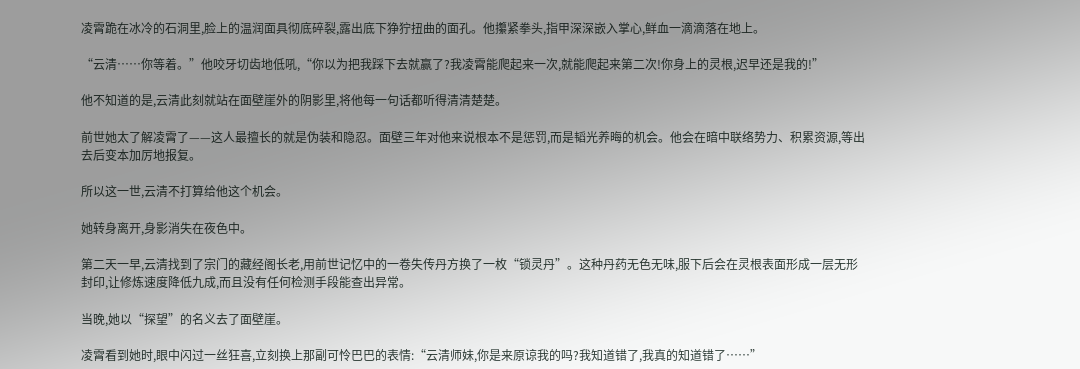凌霄跪在冰冷的石洞里,脸上的温润面具彻底碎裂,露出底下狰狞扭曲的面孔。他攥紧拳头,指甲深深嵌入掌心,鲜血一滴滴落在地上。

“云清……你等着。”他咬牙切齿地低吼,“你以为把我踩下去就赢了?我凌霄能爬起来一次,就能爬起来第二次!你身上的灵根,迟早还是我的!”

他不知道的是,云清此刻就站在面壁崖外的阴影里,将他每一句话都听得清清楚楚。

前世她太了解凌霄了——这人最擅长的就是伪装和隐忍。面壁三年对他来说根本不是惩罚,而是韬光养晦的机会。他会在暗中联络势力、积累资源,等出去后变本加厉地报复。

所以这一世,云清不打算给他这个机会。

她转身离开,身影消失在夜色中。

第二天一早,云清找到了宗门的藏经阁长老,用前世记忆中的一卷失传丹方换了一枚“锁灵丹”。这种丹药无色无味,服下后会在灵根表面形成一层无形封印,让修炼速度降低九成,而且没有任何检测手段能查出异常。

当晚,她以“探望”的名义去了面壁崖。

凌霄看到她时,眼中闪过一丝狂喜,立刻换上那副可怜巴巴的表情:“云清师妹,你是来原谅我的吗?我知道错了,我真的知道错了……”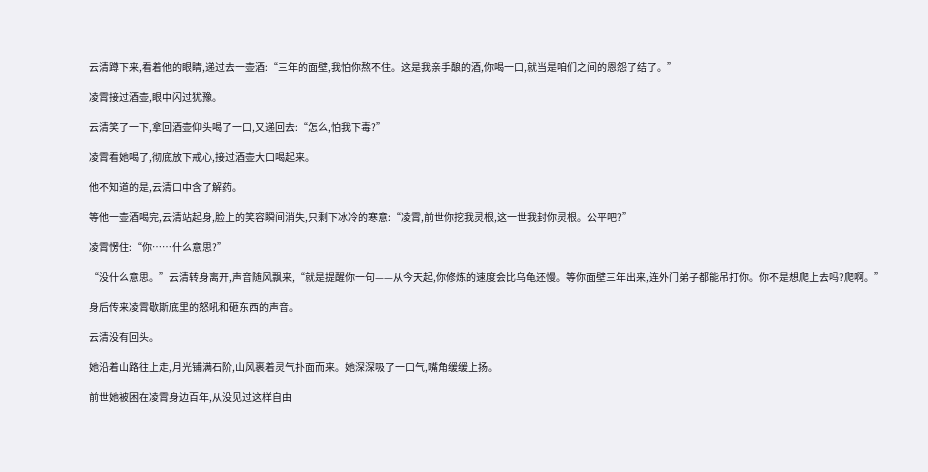云清蹲下来,看着他的眼睛,递过去一壶酒:“三年的面壁,我怕你熬不住。这是我亲手酿的酒,你喝一口,就当是咱们之间的恩怨了结了。”

凌霄接过酒壶,眼中闪过犹豫。

云清笑了一下,拿回酒壶仰头喝了一口,又递回去:“怎么,怕我下毒?”

凌霄看她喝了,彻底放下戒心,接过酒壶大口喝起来。

他不知道的是,云清口中含了解药。

等他一壶酒喝完,云清站起身,脸上的笑容瞬间消失,只剩下冰冷的寒意:“凌霄,前世你挖我灵根,这一世我封你灵根。公平吧?”

凌霄愣住:“你……什么意思?”

“没什么意思。”云清转身离开,声音随风飘来,“就是提醒你一句——从今天起,你修炼的速度会比乌龟还慢。等你面壁三年出来,连外门弟子都能吊打你。你不是想爬上去吗?爬啊。”

身后传来凌霄歇斯底里的怒吼和砸东西的声音。

云清没有回头。

她沿着山路往上走,月光铺满石阶,山风裹着灵气扑面而来。她深深吸了一口气,嘴角缓缓上扬。

前世她被困在凌霄身边百年,从没见过这样自由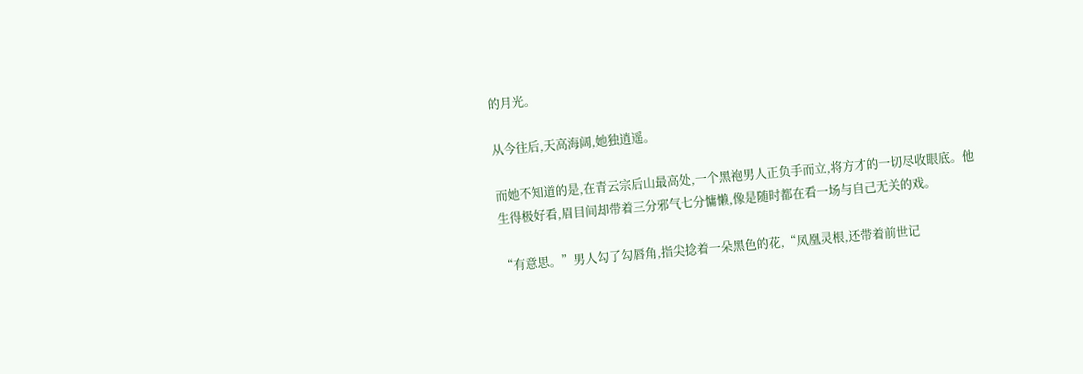的月光。

从今往后,天高海阔,她独逍遥。

而她不知道的是,在青云宗后山最高处,一个黑袍男人正负手而立,将方才的一切尽收眼底。他生得极好看,眉目间却带着三分邪气七分慵懒,像是随时都在看一场与自己无关的戏。

“有意思。”男人勾了勾唇角,指尖捻着一朵黑色的花,“凤凰灵根,还带着前世记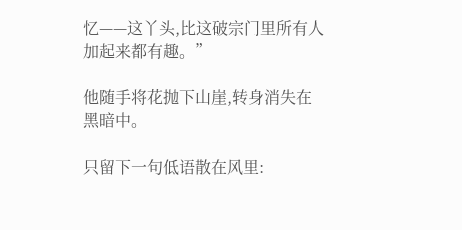忆——这丫头,比这破宗门里所有人加起来都有趣。”

他随手将花抛下山崖,转身消失在黑暗中。

只留下一句低语散在风里: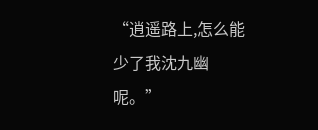“逍遥路上,怎么能少了我沈九幽呢。”